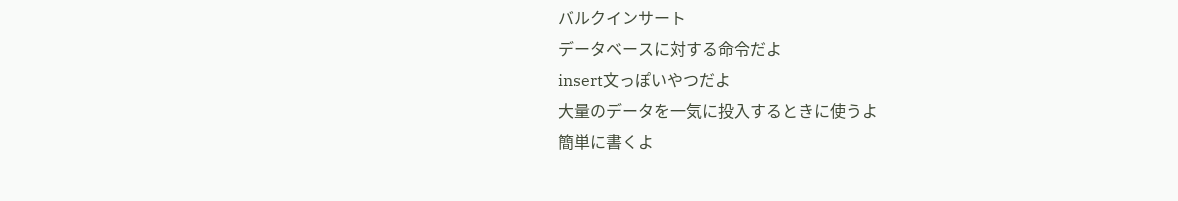バルクインサート
データベースに対する命令だよ
insert文っぽいやつだよ
大量のデータを一気に投入するときに使うよ
簡単に書くよ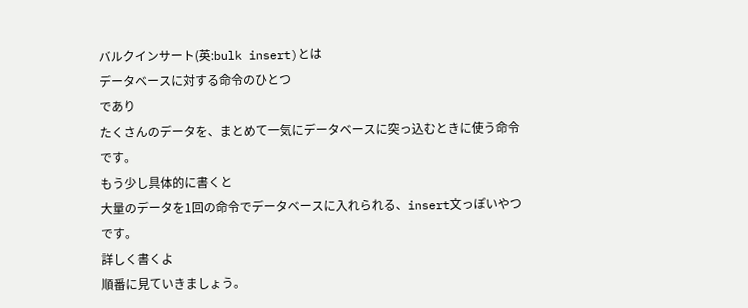バルクインサート(英:bulk insert)とは
データベースに対する命令のひとつ
であり
たくさんのデータを、まとめて一気にデータベースに突っ込むときに使う命令
です。
もう少し具体的に書くと
大量のデータを1回の命令でデータベースに入れられる、insert文っぽいやつ
です。
詳しく書くよ
順番に見ていきましょう。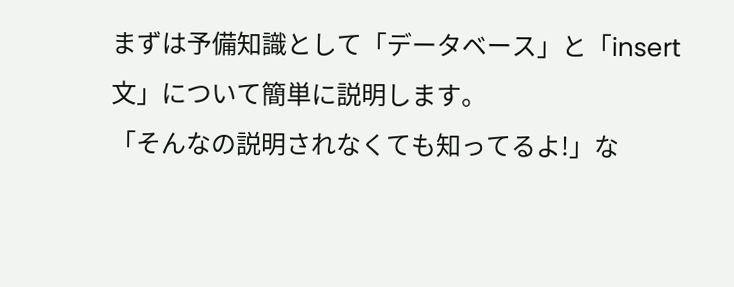まずは予備知識として「データベース」と「insert文」について簡単に説明します。
「そんなの説明されなくても知ってるよ!」な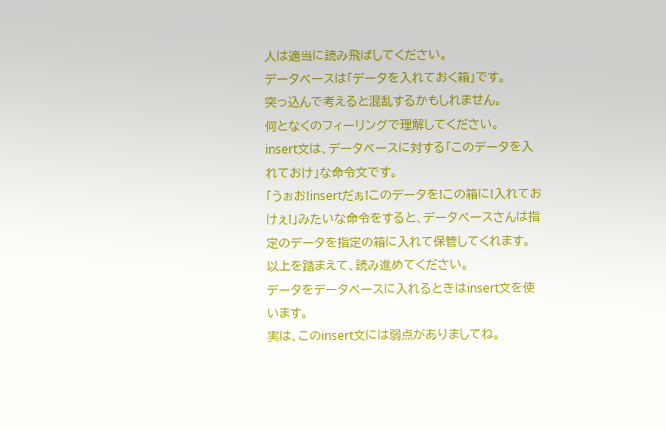人は適当に読み飛ばしてください。
データベースは「データを入れておく箱」です。
突っ込んで考えると混乱するかもしれません。
何となくのフィーリングで理解してください。
insert文は、データベースに対する「このデータを入れておけ」な命令文です。
「うぉお!insertだぁ!このデータを!この箱に!入れておけぇ!」みたいな命令をすると、データベースさんは指定のデータを指定の箱に入れて保管してくれます。
以上を踏まえて、読み進めてください。
データをデータベースに入れるときはinsert文を使います。
実は、このinsert文には弱点がありましてね。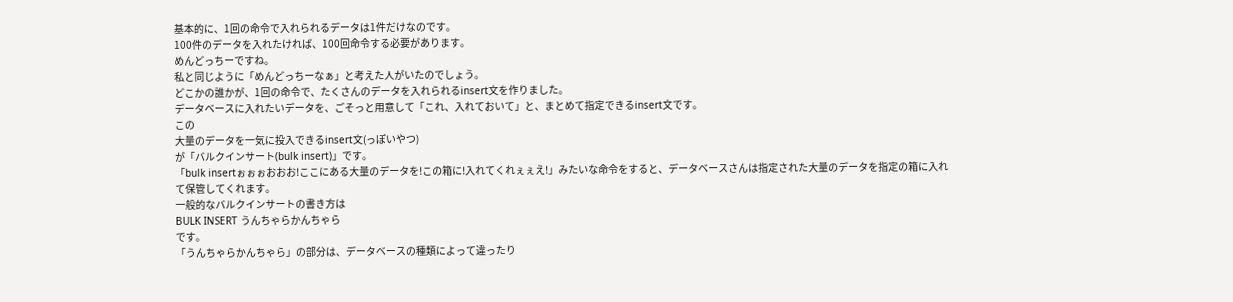基本的に、1回の命令で入れられるデータは1件だけなのです。
100件のデータを入れたければ、100回命令する必要があります。
めんどっちーですね。
私と同じように「めんどっちーなぁ」と考えた人がいたのでしょう。
どこかの誰かが、1回の命令で、たくさんのデータを入れられるinsert文を作りました。
データベースに入れたいデータを、ごそっと用意して「これ、入れておいて」と、まとめて指定できるinsert文です。
この
大量のデータを一気に投入できるinsert文(っぽいやつ)
が「バルクインサート(bulk insert)」です。
「bulk insertぉぉぉおおお!ここにある大量のデータを!この箱に!入れてくれぇぇえ!」みたいな命令をすると、データベースさんは指定された大量のデータを指定の箱に入れて保管してくれます。
一般的なバルクインサートの書き方は
BULK INSERT うんちゃらかんちゃら
です。
「うんちゃらかんちゃら」の部分は、データベースの種類によって違ったり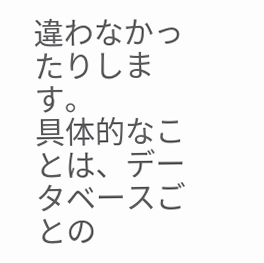違わなかったりします。
具体的なことは、データベースごとの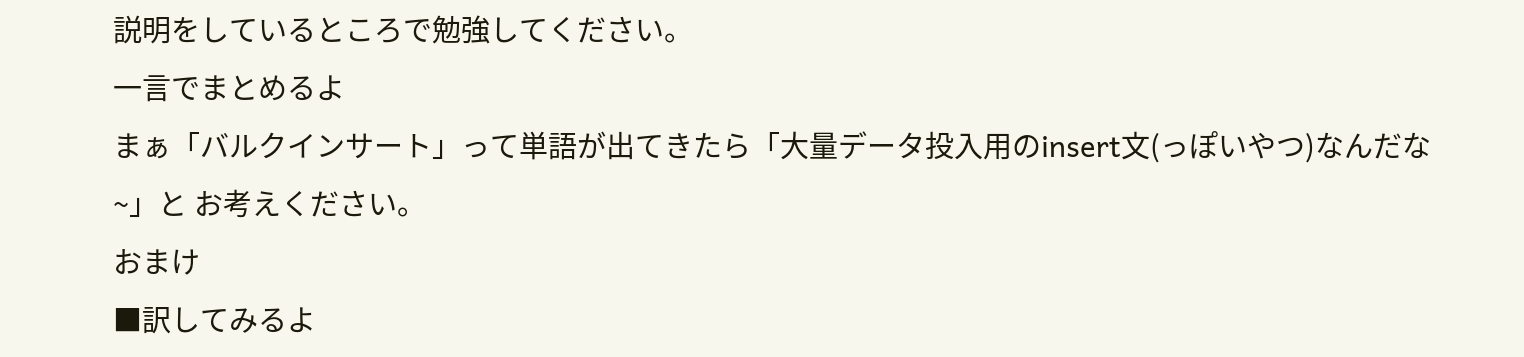説明をしているところで勉強してください。
一言でまとめるよ
まぁ「バルクインサート」って単語が出てきたら「大量データ投入用のinsert文(っぽいやつ)なんだな~」と お考えください。
おまけ
■訳してみるよ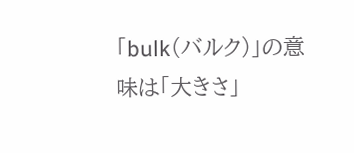「bulk(バルク)」の意味は「大きさ」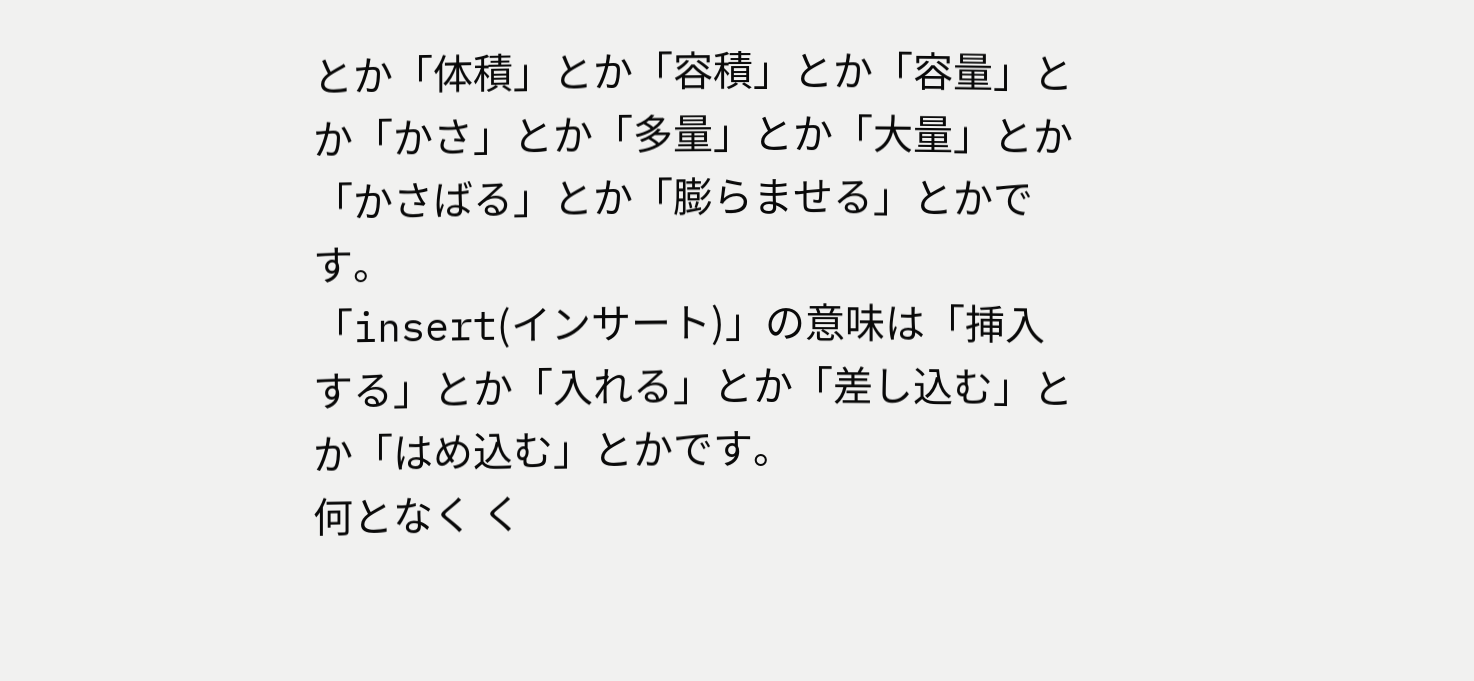とか「体積」とか「容積」とか「容量」とか「かさ」とか「多量」とか「大量」とか「かさばる」とか「膨らませる」とかです。
「insert(インサート)」の意味は「挿入する」とか「入れる」とか「差し込む」とか「はめ込む」とかです。
何となく く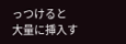っつけると
大量に挿入す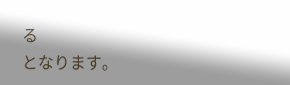る
となります。